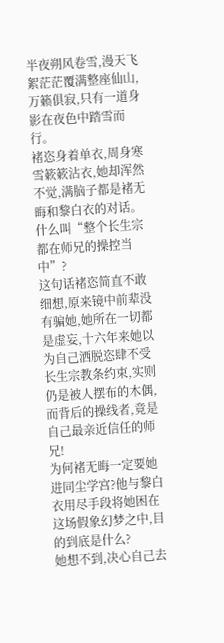半夜朔风卷雪,漫天飞絮茫茫覆满整座仙山,万籁俱寂,只有一道身影在夜色中踏雪而行。
褚恣身着单衣,周身寒雪簌簌沾衣,她却浑然不觉,满脑子都是褚无晦和黎白衣的对话。
什么叫“整个长生宗都在师兄的操控当中”?
这句话褚恣简直不敢细想,原来镜中前辈没有骗她,她所在一切都是虚妄,十六年来她以为自己洒脱恣肆不受长生宗教条约束,实则仍是被人摆布的木偶,而背后的操线者,竟是自己最亲近信任的师兄!
为何褚无晦一定要她进同尘学宫?他与黎白衣用尽手段将她困在这场假象幻梦之中,目的到底是什么?
她想不到,决心自己去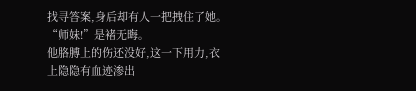找寻答案,身后却有人一把拽住了她。
“师妹!”是褚无晦。
他胳膊上的伤还没好,这一下用力,衣上隐隐有血迹渗出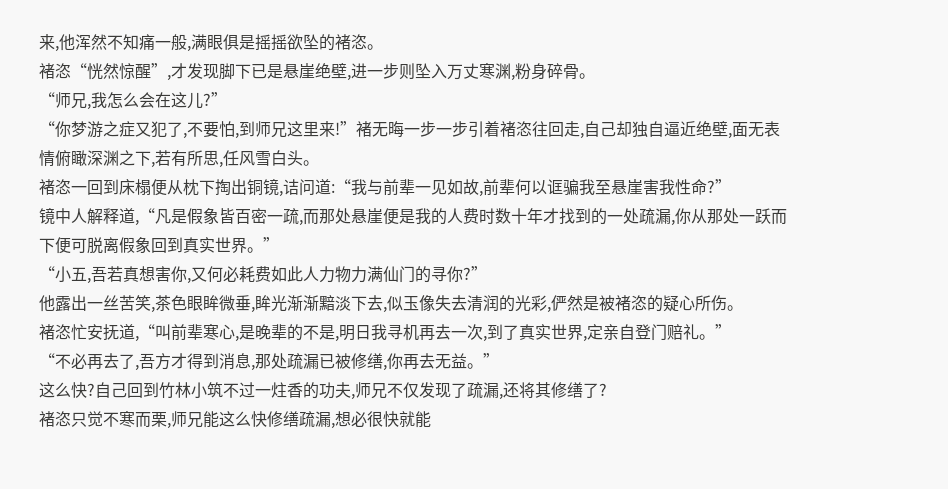来,他浑然不知痛一般,满眼俱是摇摇欲坠的褚恣。
褚恣“恍然惊醒”,才发现脚下已是悬崖绝壁,进一步则坠入万丈寒渊,粉身碎骨。
“师兄,我怎么会在这儿?”
“你梦游之症又犯了,不要怕,到师兄这里来!”褚无晦一步一步引着褚恣往回走,自己却独自逼近绝壁,面无表情俯瞰深渊之下,若有所思,任风雪白头。
褚恣一回到床榻便从枕下掏出铜镜,诘问道:“我与前辈一见如故,前辈何以诓骗我至悬崖害我性命?”
镜中人解释道,“凡是假象皆百密一疏,而那处悬崖便是我的人费时数十年才找到的一处疏漏,你从那处一跃而下便可脱离假象回到真实世界。”
“小五,吾若真想害你,又何必耗费如此人力物力满仙门的寻你?”
他露出一丝苦笑,茶色眼眸微垂,眸光渐渐黯淡下去,似玉像失去清润的光彩,俨然是被褚恣的疑心所伤。
褚恣忙安抚道,“叫前辈寒心,是晚辈的不是,明日我寻机再去一次,到了真实世界,定亲自登门赔礼。”
“不必再去了,吾方才得到消息,那处疏漏已被修缮,你再去无益。”
这么快?自己回到竹林小筑不过一炷香的功夫,师兄不仅发现了疏漏,还将其修缮了?
褚恣只觉不寒而栗,师兄能这么快修缮疏漏,想必很快就能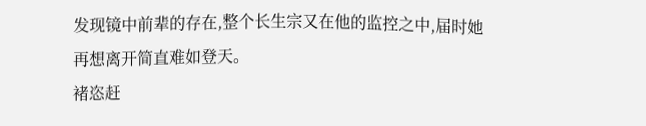发现镜中前辈的存在,整个长生宗又在他的监控之中,届时她再想离开简直难如登天。
褚恣赶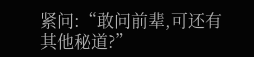紧问:“敢问前辈,可还有其他秘道?”